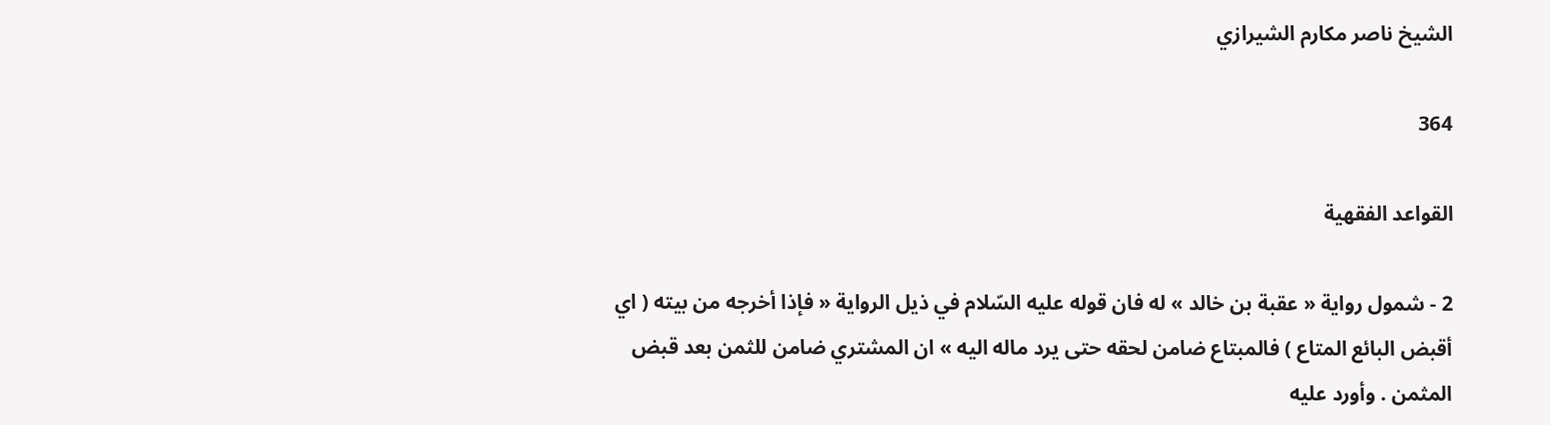الشيخ ناصر مكارم الشيرازي

364

القواعد الفقهية

2 - شمول رواية « عقبة بن خالد » له فان قوله عليه السّلام في ذيل الرواية « فإذا أخرجه من بيته ( اي أقبض البائع المتاع ) فالمبتاع ضامن لحقه حتى يرد ماله اليه » ان المشتري ضامن للثمن بعد قبض المثمن . وأورد عليه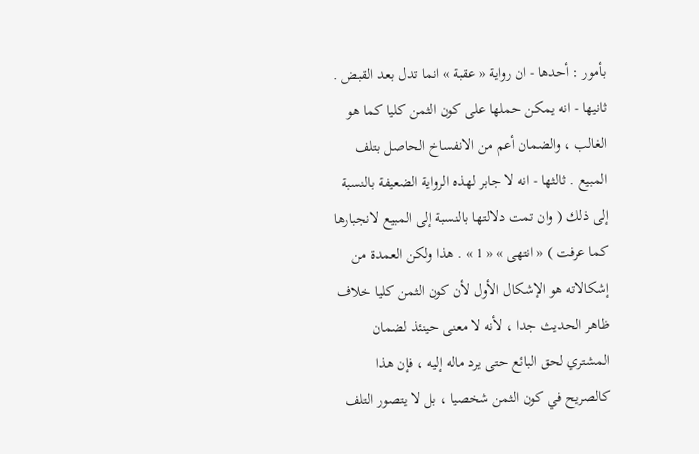بأمور : أحدها - ان رواية « عقبة » انما تدل بعد القبض . ثانيها - انه يمكن حملها على كون الثمن كليا كما هو الغالب ، والضمان أعم من الانفساخ الحاصل بتلف المبيع . ثالثها - انه لا جابر لهذه الرواية الضعيفة بالنسبة إلى ذلك ( وان تمت دلالتها بالنسبة إلى المبيع لانجبارها كما عرفت ) « انتهى » « 1 » . هذا ولكن العمدة من إشكالاته هو الإشكال الأول لأن كون الثمن كليا خلاف ظاهر الحديث جدا ، لأنه لا معنى حينئذ لضمان المشتري لحق البائع حتى يرد ماله إليه ، فإن هذا كالصريح في كون الثمن شخصيا ، بل لا يتصور التلف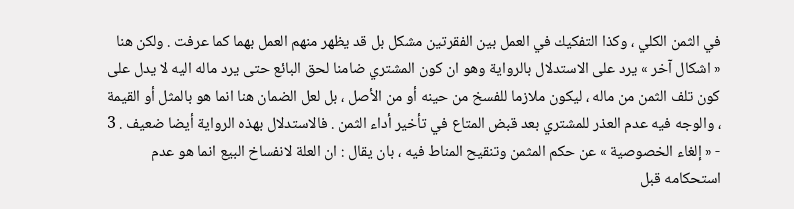في الثمن الكلي ، وكذا التفكيك في العمل بين الفقرتين مشكل بل قد يظهر منهم العمل بهما كما عرفت . ولكن هنا « اشكال آخر » يرد على الاستدلال بالرواية وهو ان كون المشتري ضامنا لحق البائع حتى يرد ماله اليه لا يدل على كون تلف الثمن من ماله ، ليكون ملازما للفسخ من حينه أو من الأصل ، بل لعل الضمان هنا انما هو بالمثل أو القيمة ، والوجه فيه عدم العذر للمشتري بعد قبض المتاع في تأخير أداء الثمن . فالاستدلال بهذه الرواية أيضا ضعيف . 3 - « إلغاء الخصوصية » عن حكم المثمن وتنقيح المناط فيه ، بان يقال : ان العلة لانفساخ البيع انما هو عدم استحكامه قبل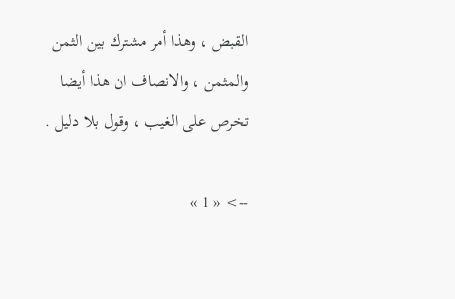القبض ، وهذا أمر مشترك بين الثمن والمثمن ، والانصاف ان هذا أيضا تخرص على الغيب ، وقول بلا دليل .

--> « 1 »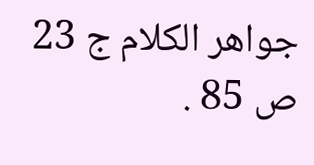جواهر الكلام ج 23 ص 85 .